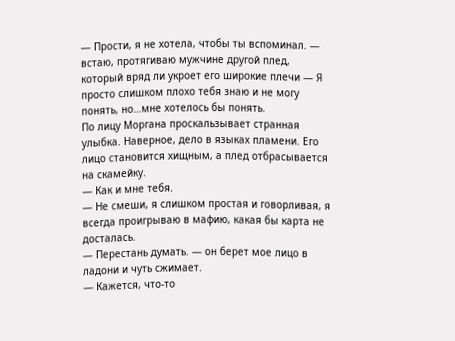— Прости, я не хотела, чтобы ты вспоминал. — встаю, протягиваю мужчине другой плед, который вряд ли укроет его широкие плечи — Я просто слишком плохо тебя знаю и не могу понять, но…мне хотелось бы понять.
По лицу Моргана проскальзывает странная улыбка. Наверное, дело в языках пламени. Его лицо становится хищным, а плед отбрасывается на скамейку.
— Как и мне тебя.
— Не смеши, я слишком простая и говорливая, я всегда проигрываю в мафию, какая бы карта не досталась.
— Перестань думать. — он берет мое лицо в ладони и чуть сжимает.
— Кажется, что-то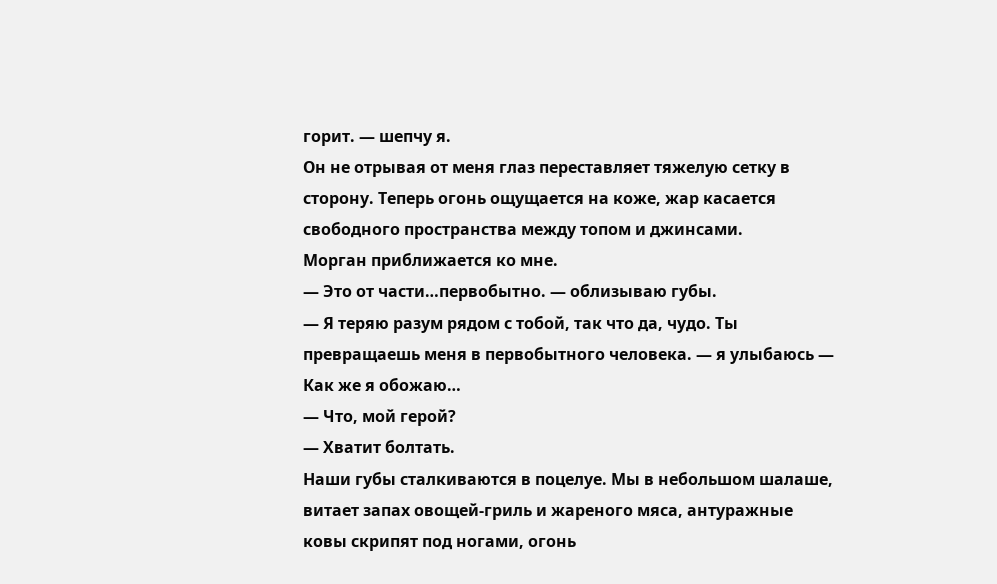горит. — шепчу я.
Он не отрывая от меня глаз переставляет тяжелую сетку в сторону. Теперь огонь ощущается на коже, жар касается свободного пространства между топом и джинсами.
Морган приближается ко мне.
— Это от части…первобытно. — облизываю губы.
— Я теряю разум рядом с тобой, так что да, чудо. Ты превращаешь меня в первобытного человека. — я улыбаюсь — Как же я обожаю…
— Что, мой герой?
— Хватит болтать.
Наши губы сталкиваются в поцелуе. Мы в небольшом шалаше, витает запах овощей-гриль и жареного мяса, антуражные ковы скрипят под ногами, огонь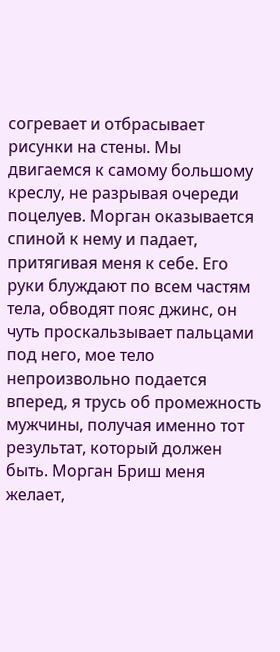согревает и отбрасывает рисунки на стены. Мы двигаемся к самому большому креслу, не разрывая очереди поцелуев. Морган оказывается спиной к нему и падает, притягивая меня к себе. Его руки блуждают по всем частям тела, обводят пояс джинс, он чуть проскальзывает пальцами под него, мое тело непроизвольно подается вперед, я трусь об промежность мужчины, получая именно тот результат, который должен быть. Морган Бриш меня желает,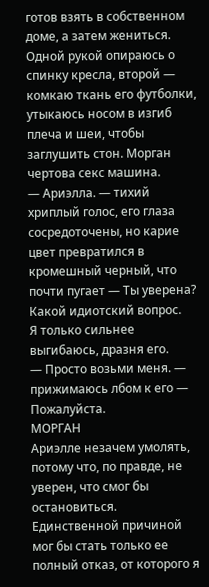готов взять в собственном доме, а затем жениться.
Одной рукой опираюсь о спинку кресла, второй — комкаю ткань его футболки, утыкаюсь носом в изгиб плеча и шеи, чтобы заглушить стон. Морган чертова секс машина.
— Ариэлла. — тихий хриплый голос, его глаза сосредоточены, но карие цвет превратился в кромешный черный, что почти пугает — Ты уверена?
Какой идиотский вопрос.
Я только сильнее выгибаюсь, дразня его.
— Просто возьми меня. — прижимаюсь лбом к его — Пожалуйста.
МОРГАН
Ариэлле незачем умолять, потому что, по правде, не уверен, что смог бы остановиться. Единственной причиной мог бы стать только ее полный отказ, от которого я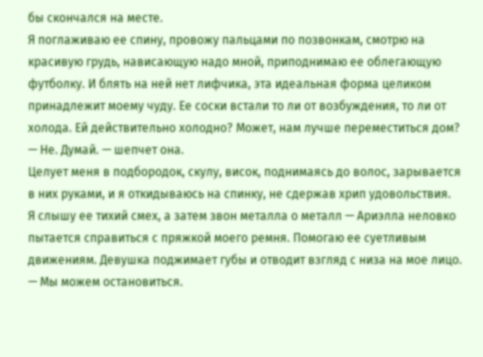бы скончался на месте.
Я поглаживаю ее спину, провожу пальцами по позвонкам, смотрю на красивую грудь, нависающую надо мной, приподнимаю ее облегающую футболку. И блять на ней нет лифчика, эта идеальная форма целиком принадлежит моему чуду. Ее соски встали то ли от возбуждения, то ли от холода. Ей действительно холодно? Может, нам лучше переместиться дом?
— Не. Думай. — шепчет она.
Целует меня в подбородок, скулу, висок, поднимаясь до волос, зарывается в них руками, и я откидываюсь на спинку, не сдержав хрип удовольствия.
Я слышу ее тихий смех, а затем звон металла о металл — Ариэлла неловко пытается справиться с пряжкой моего ремня. Помогаю ее суетливым движениям. Девушка поджимает губы и отводит взгляд с низа на мое лицо.
— Мы можем остановиться.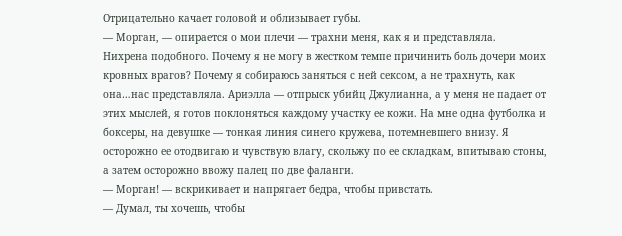Отрицательно качает головой и облизывает губы.
— Морган, — опирается о мои плечи — трахни меня, как я и представляла.
Нихрена подобного. Почему я не могу в жестком темпе причинить боль дочери моих кровных врагов? Почему я собираюсь заняться с ней сексом, а не трахнуть, как она…нас представляла. Ариэлла — отпрыск убийц Джулианна, а у меня не падает от этих мыслей, я готов поклоняться каждому участку ее кожи. На мне одна футболка и боксеры, на девушке — тонкая линия синего кружева, потемневшего внизу. Я осторожно ее отодвигаю и чувствую влагу, скольжу по ее складкам, впитываю стоны, а затем осторожно ввожу палец по две фаланги.
— Морган! — вскрикивает и напрягает бедра, чтобы привстать.
— Думал, ты хочешь, чтобы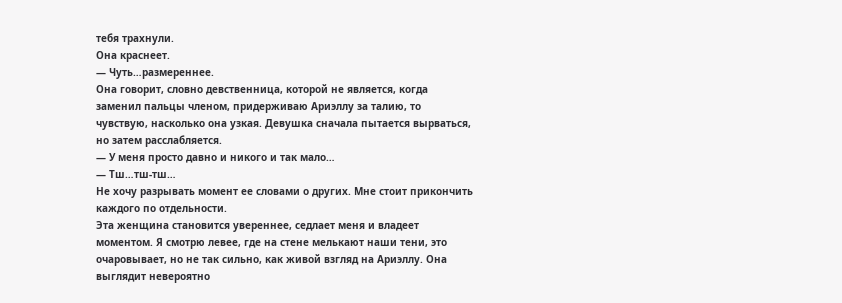тебя трахнули.
Она краснеет.
— Чуть…размереннее.
Она говорит, словно девственница, которой не является, когда заменил пальцы членом, придерживаю Ариэллу за талию, то чувствую, насколько она узкая. Девушка сначала пытается вырваться, но затем расслабляется.
— У меня просто давно и никого и так мало…
— Тш…тш-тш…
Не хочу разрывать момент ее словами о других. Мне стоит прикончить каждого по отдельности.
Эта женщина становится увереннее, седлает меня и владеет моментом. Я смотрю левее, где на стене мелькают наши тени, это очаровывает, но не так сильно, как живой взгляд на Ариэллу. Она выглядит невероятно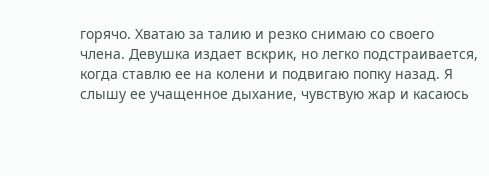горячо. Хватаю за талию и резко снимаю со своего члена. Девушка издает вскрик, но легко подстраивается, когда ставлю ее на колени и подвигаю попку назад. Я слышу ее учащенное дыхание, чувствую жар и касаюсь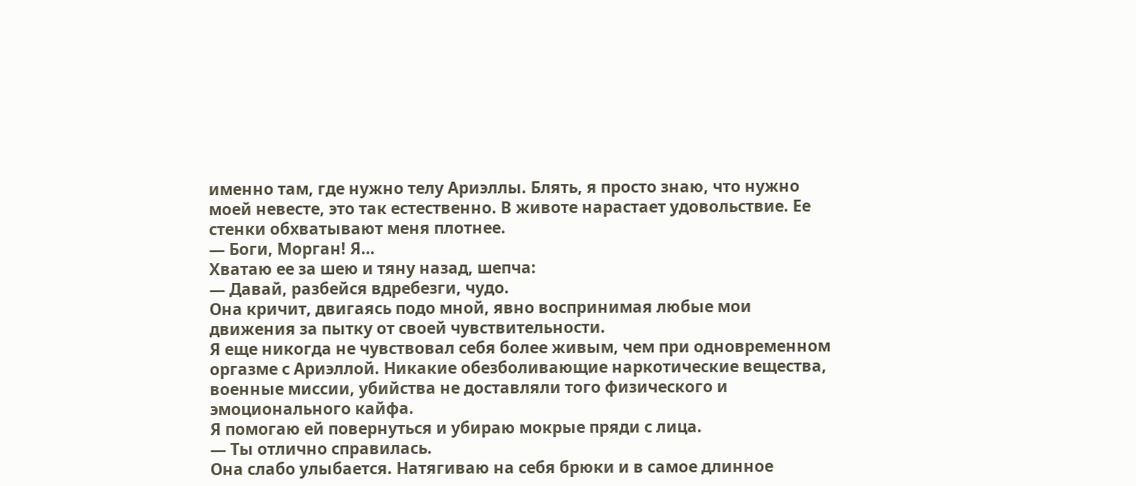именно там, где нужно телу Ариэллы. Блять, я просто знаю, что нужно моей невесте, это так естественно. В животе нарастает удовольствие. Ее стенки обхватывают меня плотнее.
— Боги, Морган! Я…
Хватаю ее за шею и тяну назад, шепча:
— Давай, разбейся вдребезги, чудо.
Она кричит, двигаясь подо мной, явно воспринимая любые мои движения за пытку от своей чувствительности.
Я еще никогда не чувствовал себя более живым, чем при одновременном оргазме с Ариэллой. Никакие обезболивающие наркотические вещества, военные миссии, убийства не доставляли того физического и эмоционального кайфа.
Я помогаю ей повернуться и убираю мокрые пряди с лица.
— Ты отлично справилась.
Она слабо улыбается. Натягиваю на себя брюки и в самое длинное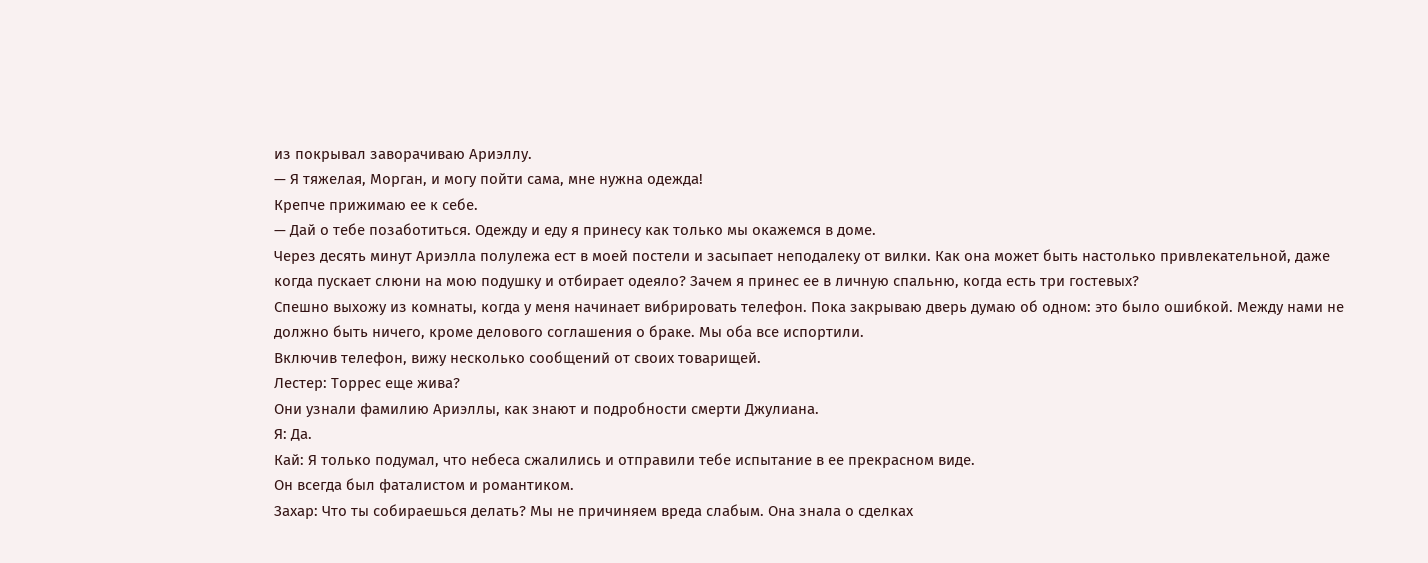из покрывал заворачиваю Ариэллу.
— Я тяжелая, Морган, и могу пойти сама, мне нужна одежда!
Крепче прижимаю ее к себе.
— Дай о тебе позаботиться. Одежду и еду я принесу как только мы окажемся в доме.
Через десять минут Ариэлла полулежа ест в моей постели и засыпает неподалеку от вилки. Как она может быть настолько привлекательной, даже когда пускает слюни на мою подушку и отбирает одеяло? Зачем я принес ее в личную спальню, когда есть три гостевых?
Спешно выхожу из комнаты, когда у меня начинает вибрировать телефон. Пока закрываю дверь думаю об одном: это было ошибкой. Между нами не должно быть ничего, кроме делового соглашения о браке. Мы оба все испортили.
Включив телефон, вижу несколько сообщений от своих товарищей.
Лестер: Торрес еще жива?
Они узнали фамилию Ариэллы, как знают и подробности смерти Джулиана.
Я: Да.
Кай: Я только подумал, что небеса сжалились и отправили тебе испытание в ее прекрасном виде.
Он всегда был фаталистом и романтиком.
Захар: Что ты собираешься делать? Мы не причиняем вреда слабым. Она знала о сделках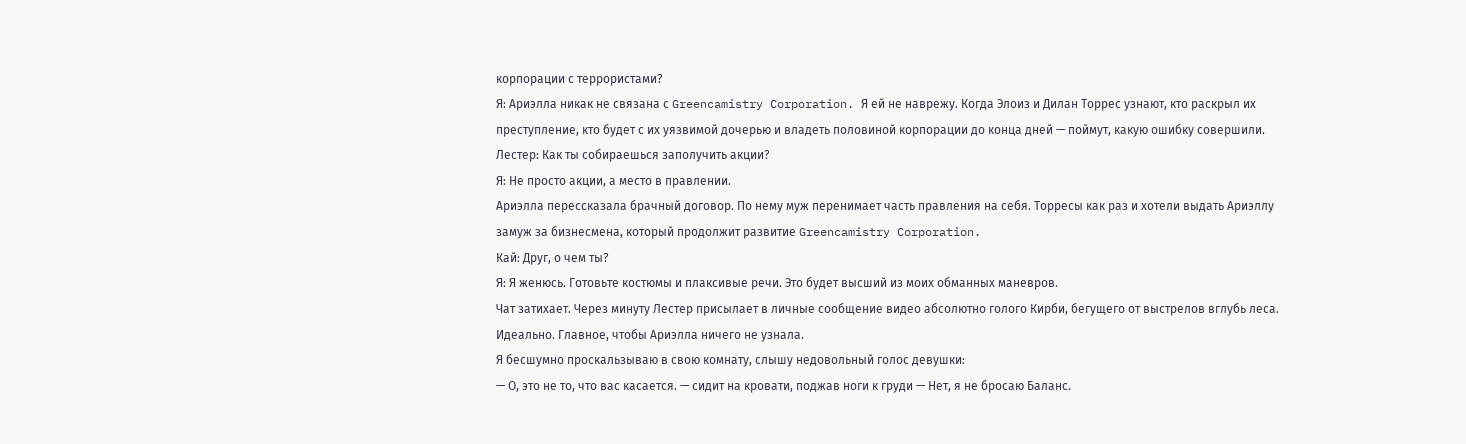корпорации с террористами?
Я: Ариэлла никак не связана с Greencamistry Corporation. Я ей не наврежу. Когда Элоиз и Дилан Торрес узнают, кто раскрыл их преступление, кто будет с их уязвимой дочерью и владеть половиной корпорации до конца дней — поймут, какую ошибку совершили.
Лестер: Как ты собираешься заполучить акции?
Я: Не просто акции, а место в правлении.
Ариэлла перессказала брачный договор. По нему муж перенимает часть правления на себя. Торресы как раз и хотели выдать Ариэллу замуж за бизнесмена, который продолжит развитие Greencamistry Corporation.
Кай: Друг, о чем ты?
Я: Я женюсь. Готовьте костюмы и плаксивые речи. Это будет высший из моих обманных маневров.
Чат затихает. Через минуту Лестер присылает в личные сообщение видео абсолютно голого Кирби, бегущего от выстрелов вглубь леса. Идеально. Главное, чтобы Ариэлла ничего не узнала.
Я бесшумно проскальзываю в свою комнату, слышу недовольный голос девушки:
— О, это не то, что вас касается. — сидит на кровати, поджав ноги к груди — Нет, я не бросаю Баланс.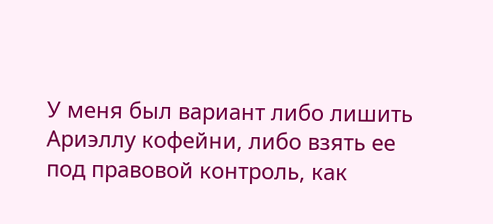У меня был вариант либо лишить Ариэллу кофейни, либо взять ее под правовой контроль, как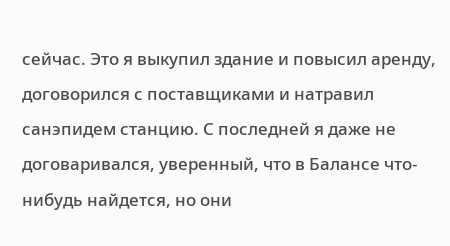сейчас. Это я выкупил здание и повысил аренду, договорился с поставщиками и натравил санэпидем станцию. С последней я даже не договаривался, уверенный, что в Балансе что-нибудь найдется, но они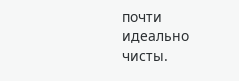почти идеально чисты.